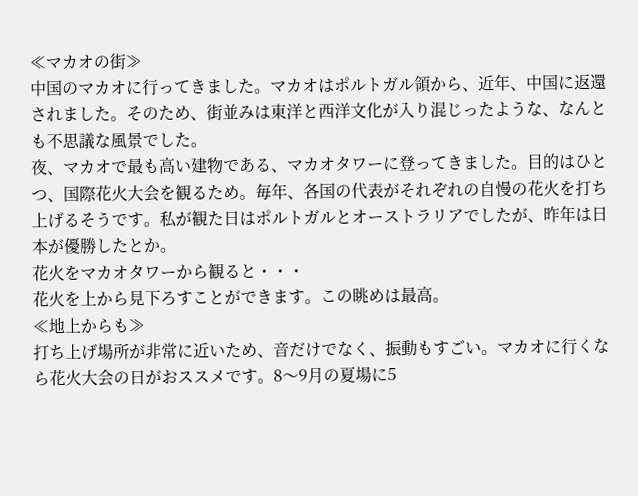≪マカオの街≫
中国のマカオに行ってきました。マカオはポルトガル領から、近年、中国に返還されました。そのため、街並みは東洋と西洋文化が入り混じったような、なんとも不思議な風景でした。
夜、マカオで最も高い建物である、マカオタワーに登ってきました。目的はひとつ、国際花火大会を観るため。毎年、各国の代表がそれぞれの自慢の花火を打ち上げるそうです。私が観た日はポルトガルとオーストラリアでしたが、昨年は日本が優勝したとか。
花火をマカオタワーから観ると・・・
花火を上から見下ろすことができます。この眺めは最高。
≪地上からも≫
打ち上げ場所が非常に近いため、音だけでなく、振動もすごい。マカオに行くなら花火大会の日がおススメです。8〜9月の夏場に5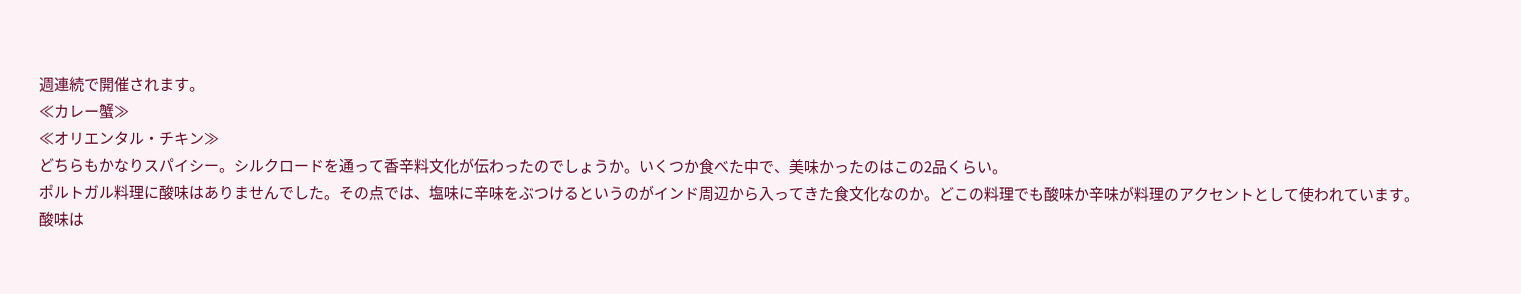週連続で開催されます。
≪カレー蟹≫
≪オリエンタル・チキン≫
どちらもかなりスパイシー。シルクロードを通って香辛料文化が伝わったのでしょうか。いくつか食べた中で、美味かったのはこの2品くらい。
ポルトガル料理に酸味はありませんでした。その点では、塩味に辛味をぶつけるというのがインド周辺から入ってきた食文化なのか。どこの料理でも酸味か辛味が料理のアクセントとして使われています。
酸味は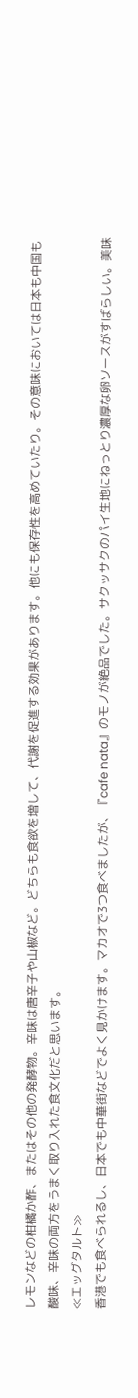レモンなどの柑橘か酢、またはその他の発酵物。辛味は唐辛子や山椒など。どちらも食欲を増して、代謝を促進する効果があります。他にも保存性を高めていたり。その意味においては日本も中国も酸味、辛味の両方をうまく取り入れた食文化だと思います。
≪エッグタルト≫
香港でも食べられるし、日本でも中華街などでよく見かけます。マカオで3つ食べましたが、『cafe nata』のモノが絶品でした。サクッサクのパイ生地にねっとり濃厚な卵ソースがすばらしい。美味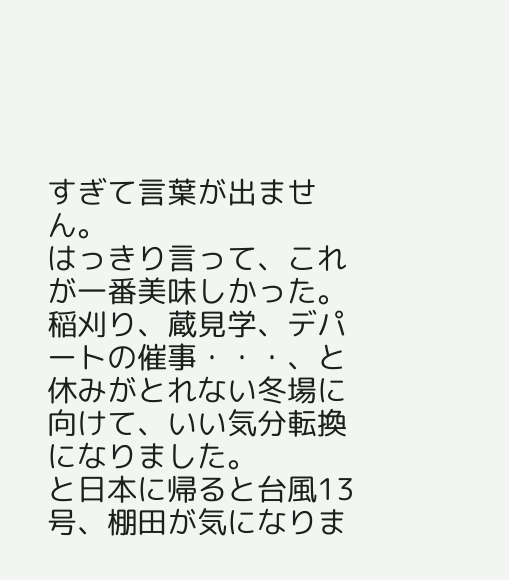すぎて言葉が出ません。
はっきり言って、これが一番美味しかった。
稲刈り、蔵見学、デパートの催事・・・、と休みがとれない冬場に向けて、いい気分転換になりました。
と日本に帰ると台風13号、棚田が気になりま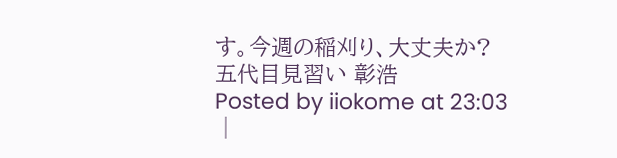す。今週の稲刈り、大丈夫か?
五代目見習い 彰浩
Posted by iiokome at 23:03
│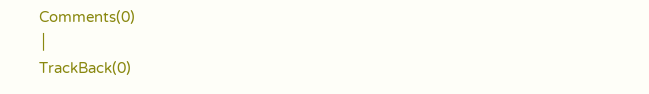Comments(0)
│
TrackBack(0)